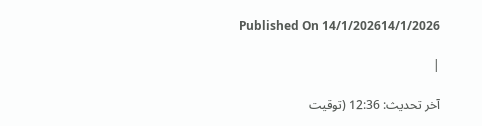Published On 14/1/202614/1/2026

|

آخر تحديث: 12:36 (توقيت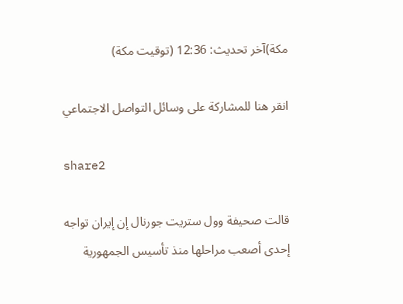مكة)آخر تحديث: 12:36 (توقيت مكة)

انقر هنا للمشاركة على وسائل التواصل الاجتماعي

share2

قالت صحيفة وول ستريت جورنال إن إيران تواجه إحدى أصعب مراحلها منذ تأسيس الجمهورية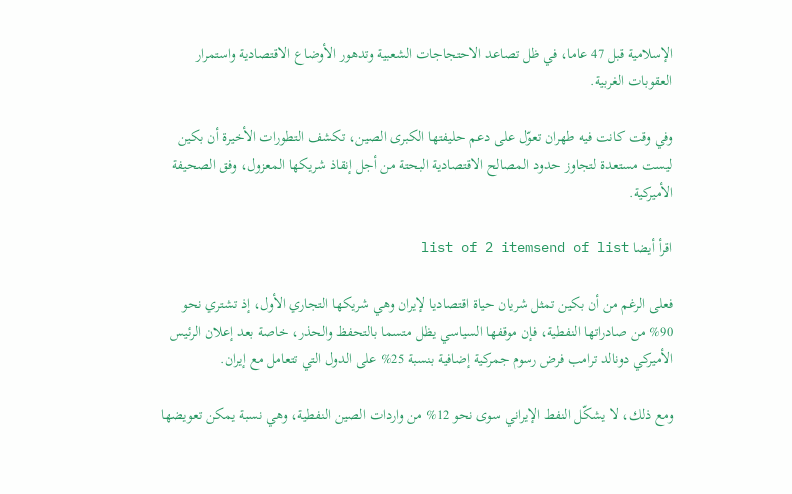الإسلامية قبل 47 عاما، في ظل تصاعد الاحتجاجات الشعبية وتدهور الأوضاع الاقتصادية واستمرار العقوبات الغربية.

وفي وقت كانت فيه طهران تعوّل على دعم حليفتها الكبرى الصين، تكشف التطورات الأخيرة أن بكين ليست مستعدة لتجاوز حدود المصالح الاقتصادية البحتة من أجل إنقاذ شريكها المعزول، وفق الصحيفة الأميركية.

اقرأ أيضا list of 2 itemsend of list

فعلى الرغم من أن بكين تمثل شريان حياة اقتصاديا لإيران وهي شريكها التجاري الأول، إذ تشتري نحو 90% من صادراتها النفطية، فإن موقفها السياسي يظل متسما بالتحفظ والحذر، خاصة بعد إعلان الرئيس الأميركي دونالد ترامب فرض رسوم جمركية إضافية بنسبة 25% على الدول التي تتعامل مع إيران.

ومع ذلك، لا يشكّل النفط الإيراني سوى نحو 12% من واردات الصين النفطية، وهي نسبة يمكن تعويضها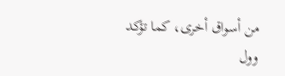من أسواق أخرى، كما تؤكد وول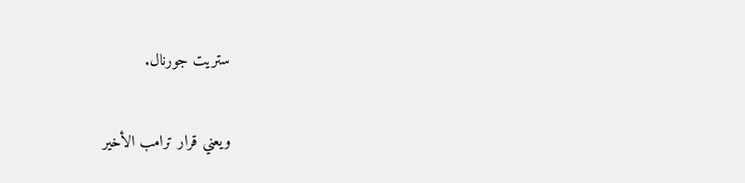ستريت جورنال.

ويعني قرار ترامب الأخير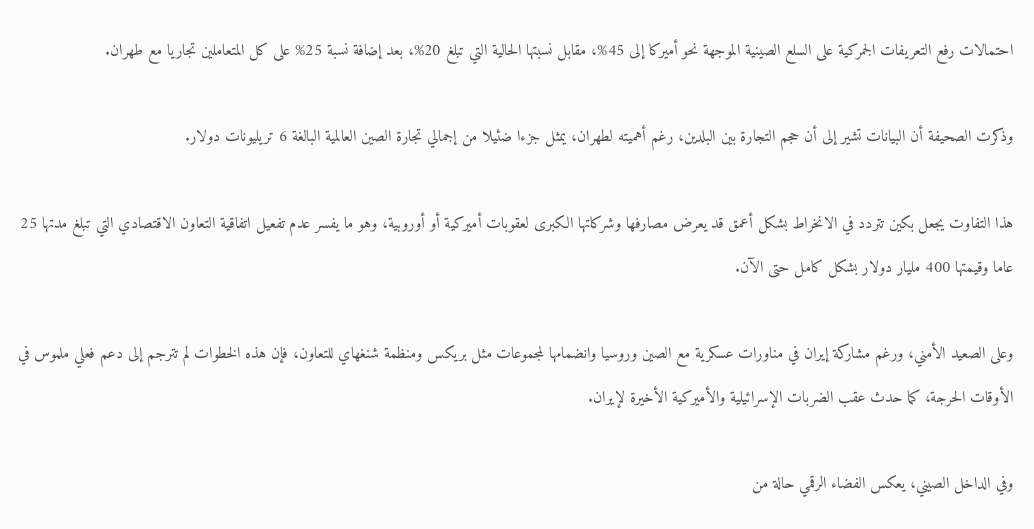احتمالات رفع التعريفات الجمركية على السلع الصينية الموجهة نحو أميركا إلى 45%، مقابل نسبتها الحالية التي تبلغ 20%، بعد إضافة نسبة 25% على كل المتعاملين تجاريا مع طهران.

وذكرت الصحيفة أن البيانات تشير إلى أن حجم التجارة بين البلدين، رغم أهميته لطهران، يمثل جزءا ضئيلا من إجمالي تجارة الصين العالمية البالغة 6 تريليونات دولار.

هذا التفاوت يجعل بكين تتردد في الانخراط بشكل أعمق قد يعرض مصارفها وشركاتها الكبرى لعقوبات أميركية أو أوروبية، وهو ما يفسر عدم تفعيل اتفاقية التعاون الاقتصادي التي تبلغ مدتها 25 عاما وقيمتها 400 مليار دولار بشكل كامل حتى الآن.

وعلى الصعيد الأمني، ورغم مشاركة إيران في مناورات عسكرية مع الصين وروسيا وانضمامها لمجموعات مثل بريكس ومنظمة شنغهاي للتعاون، فإن هذه الخطوات لم تترجم إلى دعم فعلي ملموس في الأوقات الحرجة، كما حدث عقب الضربات الإسرائيلية والأميركية الأخيرة لإيران.

وفي الداخل الصيني، يعكس الفضاء الرقمي حالة من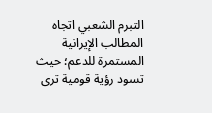التبرم الشعبي اتجاه المطالب الإيرانية المستمرة للدعم؛ حيث تسود رؤية قومية ترى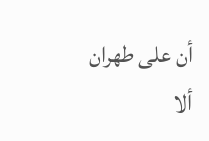أن على طهران ألا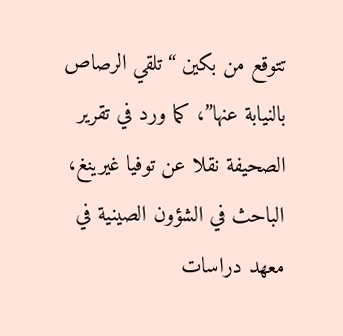تتوقع من بكين “تلقي الرصاص بالنيابة عنها”، كما ورد في تقرير الصحيفة نقلا عن توفيا غيرينغ، الباحث في الشؤون الصينية في معهد دراسات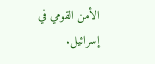الأمن القومي في إسرائيل.